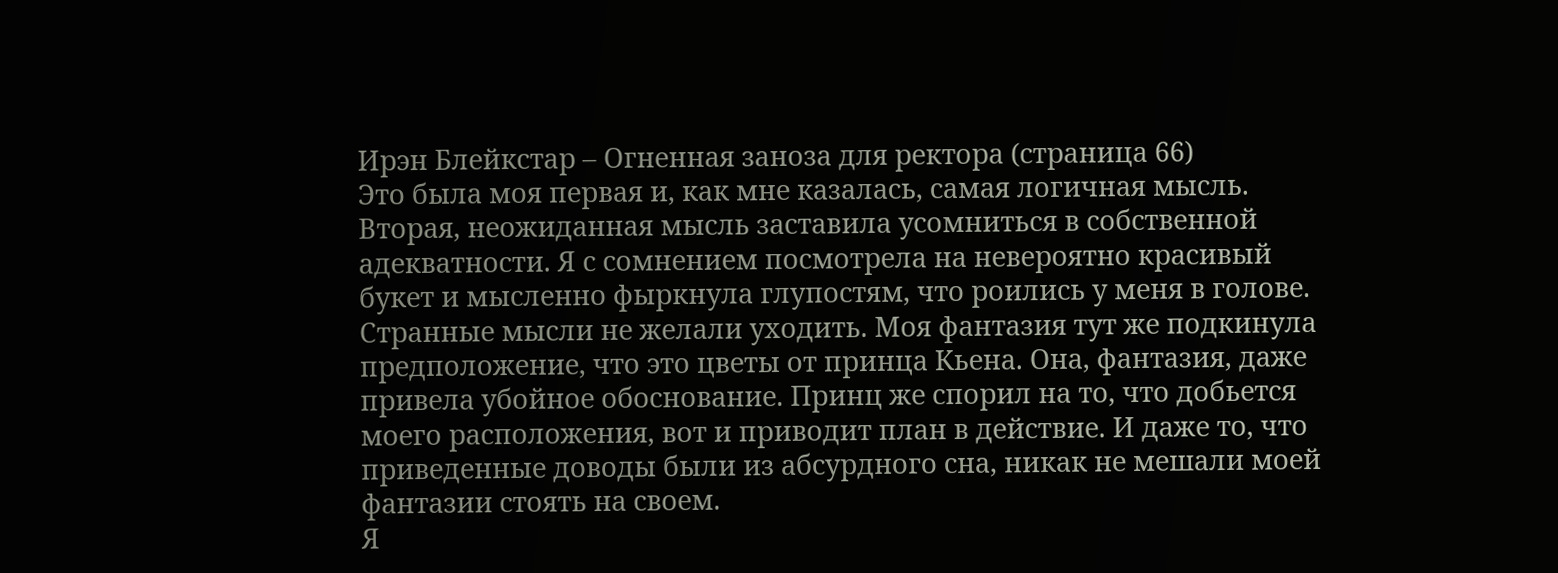Ирэн Блейкстар – Огненная заноза для ректора (страница 66)
Это была моя первая и, как мне казалась, самая логичная мысль. Вторая, неожиданная мысль заставила усомниться в собственной адекватности. Я с сомнением посмотрела на невероятно красивый букет и мысленно фыркнула глупостям, что роились у меня в голове.
Странные мысли не желали уходить. Моя фантазия тут же подкинула предположение, что это цветы от принца Кьена. Она, фантазия, даже привела убойное обоснование. Принц же спорил на то, что добьется моего расположения, вот и приводит план в действие. И даже то, что приведенные доводы были из абсурдного сна, никак не мешали моей фантазии стоять на своем.
Я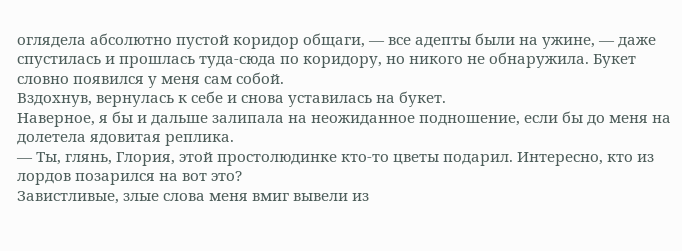оглядела абсолютно пустой коридор общаги, — все адепты были на ужине, — даже спустилась и прошлась туда-сюда по коридору, но никого не обнаружила. Букет словно появился у меня сам собой.
Вздохнув, вернулась к себе и снова уставилась на букет.
Наверное, я бы и дальше залипала на неожиданное подношение, если бы до меня на долетела ядовитая реплика.
— Ты, глянь, Глория, этой простолюдинке кто-то цветы подарил. Интересно, кто из лордов позарился на вот это?
Завистливые, злые слова меня вмиг вывели из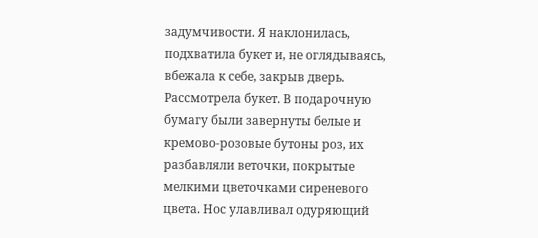задумчивости. Я наклонилась, подхватила букет и, не оглядываясь, вбежала к себе, закрыв дверь.
Рассмотрела букет. В подарочную бумагу были завернуты белые и кремово-розовые бутоны роз, их разбавляли веточки, покрытые мелкими цветочками сиреневого цвета. Нос улавливал одуряющий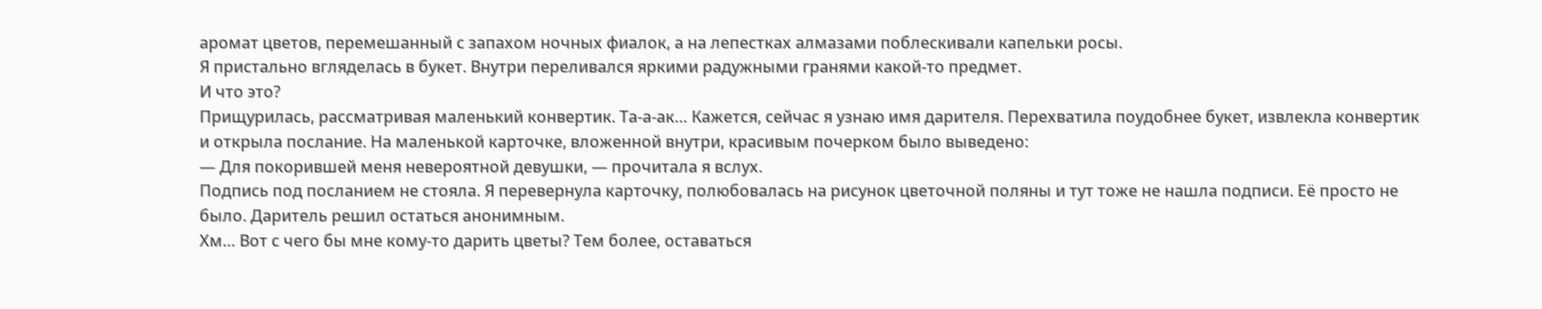аромат цветов, перемешанный с запахом ночных фиалок, а на лепестках алмазами поблескивали капельки росы.
Я пристально вгляделась в букет. Внутри переливался яркими радужными гранями какой-то предмет.
И что это?
Прищурилась, рассматривая маленький конвертик. Та-а-ак… Кажется, сейчас я узнаю имя дарителя. Перехватила поудобнее букет, извлекла конвертик и открыла послание. На маленькой карточке, вложенной внутри, красивым почерком было выведено:
— Для покорившей меня невероятной девушки, — прочитала я вслух.
Подпись под посланием не стояла. Я перевернула карточку, полюбовалась на рисунок цветочной поляны и тут тоже не нашла подписи. Её просто не было. Даритель решил остаться анонимным.
Хм… Вот с чего бы мне кому-то дарить цветы? Тем более, оставаться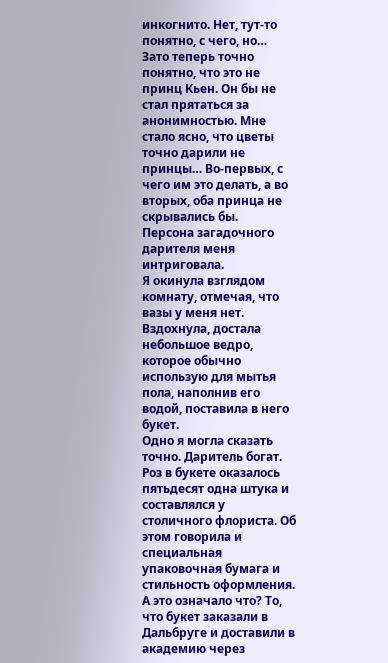инкогнито. Нет, тут-то понятно, с чего, но…
Зато теперь точно понятно, что это не принц Кьен. Он бы не стал прятаться за анонимностью. Мне стало ясно, что цветы точно дарили не принцы… Во-первых, с чего им это делать, а во вторых, оба принца не скрывались бы.
Персона загадочного дарителя меня интриговала.
Я окинула взглядом комнату, отмечая, что вазы у меня нет. Вздохнула, достала небольшое ведро, которое обычно использую для мытья пола, наполнив его водой, поставила в него букет.
Одно я могла сказать точно. Даритель богат. Роз в букете оказалось пятьдесят одна штука и составлялся у столичного флориста. Об этом говорила и специальная упаковочная бумага и стильность оформления. А это означало что? То, что букет заказали в Дальбруге и доставили в академию через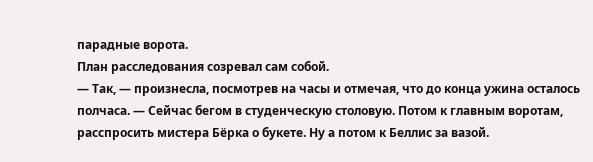парадные ворота.
План расследования созревал сам собой.
— Так, — произнесла, посмотрев на часы и отмечая, что до конца ужина осталось полчаса. — Сейчас бегом в студенческую столовую. Потом к главным воротам, расспросить мистера Бёрка о букете. Ну а потом к Беллис за вазой.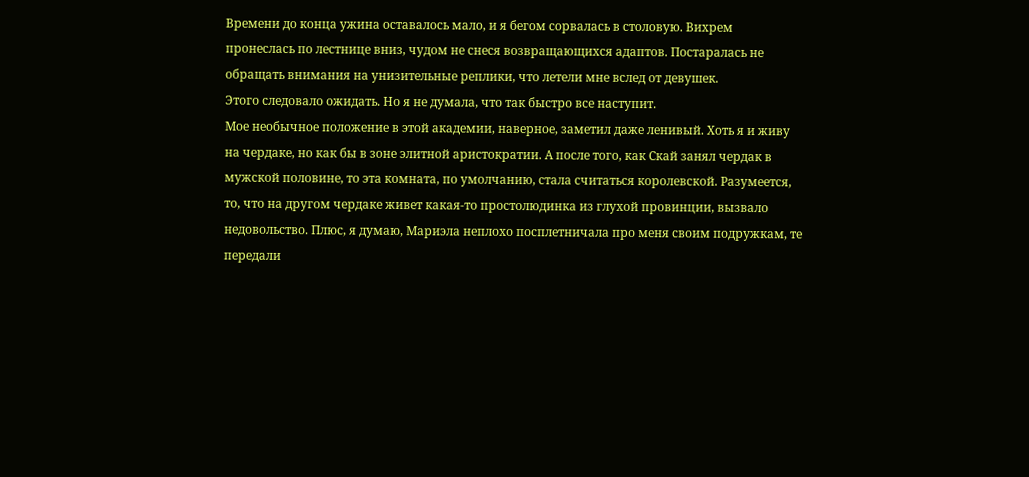Времени до конца ужина оставалось мало, и я бегом сорвалась в столовую. Вихрем пронеслась по лестнице вниз, чудом не снеся возвращающихся адаптов. Постаралась не обращать внимания на унизительные реплики, что летели мне вслед от девушек.
Этого следовало ожидать. Но я не думала, что так быстро все наступит.
Мое необычное положение в этой академии, наверное, заметил даже ленивый. Хоть я и живу на чердаке, но как бы в зоне элитной аристократии. А после того, как Скай занял чердак в мужской половине, то эта комната, по умолчанию, стала считаться королевской. Разумеется, то, что на другом чердаке живет какая-то простолюдинка из глухой провинции, вызвало недовольство. Плюс, я думаю, Мариэла неплохо посплетничала про меня своим подружкам, те передали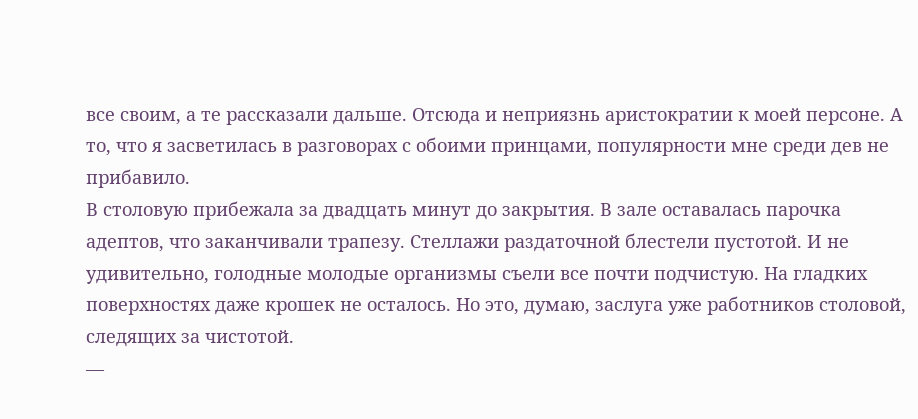все своим, а те рассказали дальше. Отсюда и неприязнь аристократии к моей персоне. А то, что я засветилась в разговорах с обоими принцами, популярности мне среди дев не прибавило.
В столовую прибежала за двадцать минут до закрытия. В зале оставалась парочка адептов, что заканчивали трапезу. Стеллажи раздаточной блестели пустотой. И не удивительно, голодные молодые организмы съели все почти подчистую. На гладких поверхностях даже крошек не осталось. Но это, думаю, заслуга уже работников столовой, следящих за чистотой.
—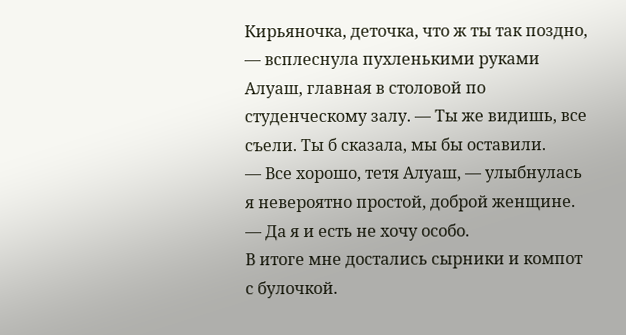Кирьяночка, деточка, что ж ты так поздно, — всплеснула пухленькими руками Алуаш, главная в столовой по студенческому залу. — Ты же видишь, все съели. Ты б сказала, мы бы оставили.
— Все хорошо, тетя Алуаш, — улыбнулась я невероятно простой, доброй женщине. — Да я и есть не хочу особо.
В итоге мне достались сырники и компот с булочкой.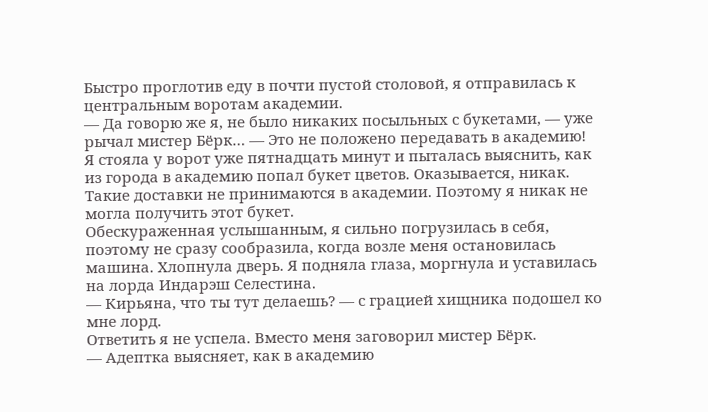Быстро проглотив еду в почти пустой столовой, я отправилась к центральным воротам академии.
— Да говорю же я, не было никаких посыльных с букетами, — уже рычал мистер Бёрк… — Это не положено передавать в академию!
Я стояла у ворот уже пятнадцать минут и пыталась выяснить, как из города в академию попал букет цветов. Оказывается, никак. Такие доставки не принимаются в академии. Поэтому я никак не могла получить этот букет.
Обескураженная услышанным, я сильно погрузилась в себя, поэтому не сразу сообразила, когда возле меня остановилась машина. Хлопнула дверь. Я подняла глаза, моргнула и уставилась на лорда Индарэш Селестина.
— Кирьяна, что ты тут делаешь? — с грацией хищника подошел ко мне лорд.
Ответить я не успела. Вместо меня заговорил мистер Бёрк.
— Адептка выясняет, как в академию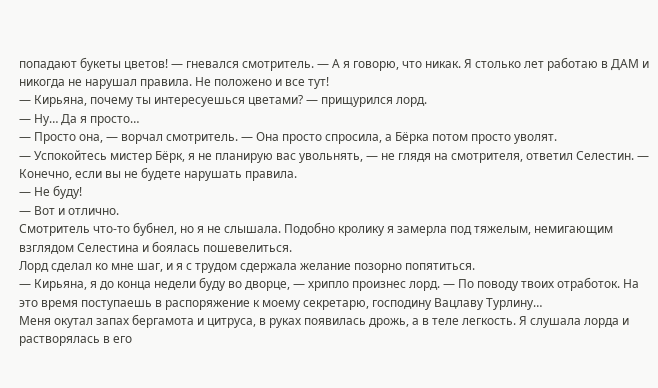попадают букеты цветов! — гневался смотритель. — А я говорю, что никак. Я столько лет работаю в ДАМ и никогда не нарушал правила. Не положено и все тут!
— Кирьяна, почему ты интересуешься цветами? — прищурился лорд.
— Ну… Да я просто…
— Просто она, — ворчал смотритель. — Она просто спросила, а Бёрка потом просто уволят.
— Успокойтесь мистер Бёрк, я не планирую вас увольнять, — не глядя на смотрителя, ответил Селестин. — Конечно, если вы не будете нарушать правила.
— Не буду!
— Вот и отлично.
Смотритель что-то бубнел, но я не слышала. Подобно кролику я замерла под тяжелым, немигающим взглядом Селестина и боялась пошевелиться.
Лорд сделал ко мне шаг, и я с трудом сдержала желание позорно попятиться.
— Кирьяна, я до конца недели буду во дворце, — хрипло произнес лорд. — По поводу твоих отработок. На это время поступаешь в распоряжение к моему секретарю, господину Вацлаву Турлину…
Меня окутал запах бергамота и цитруса, в руках появилась дрожь, а в теле легкость. Я слушала лорда и растворялась в его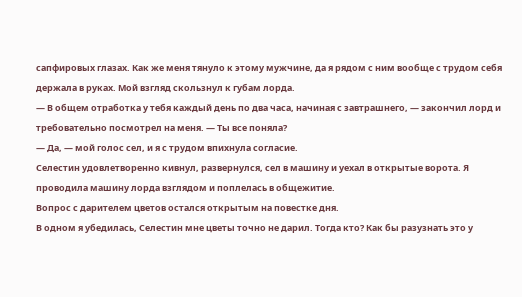сапфировых глазах. Как же меня тянуло к этому мужчине, да я рядом с ним вообще с трудом себя держала в руках. Мой взгляд скользнул к губам лорда.
— В общем отработка у тебя каждый день по два часа, начиная с завтрашнего, — закончил лорд и требовательно посмотрел на меня. — Ты все поняла?
— Да, — мой голос сел, и я с трудом впихнула согласие.
Селестин удовлетворенно кивнул, развернулся, сел в машину и уехал в открытые ворота. Я проводила машину лорда взглядом и поплелась в общежитие.
Вопрос с дарителем цветов остался открытым на повестке дня.
В одном я убедилась, Селестин мне цветы точно не дарил. Тогда кто? Как бы разузнать это у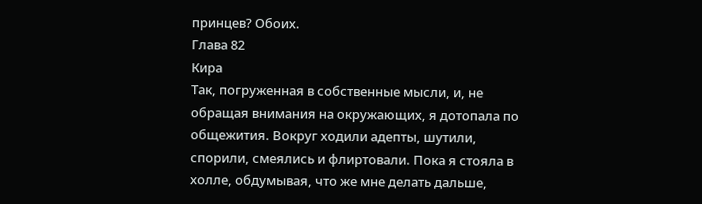принцев? Обоих.
Глава 82
Кира
Так, погруженная в собственные мысли, и, не обращая внимания на окружающих, я дотопала по общежития. Вокруг ходили адепты, шутили, спорили, смеялись и флиртовали. Пока я стояла в холле, обдумывая, что же мне делать дальше,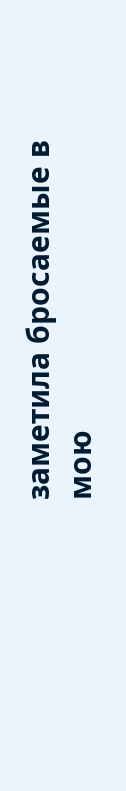заметила бросаемые в мою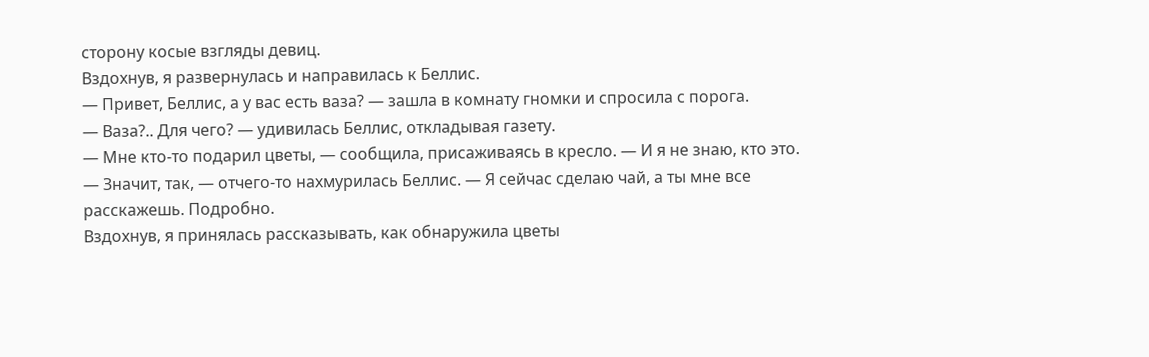сторону косые взгляды девиц.
Вздохнув, я развернулась и направилась к Беллис.
— Привет, Беллис, а у вас есть ваза? — зашла в комнату гномки и спросила с порога.
— Ваза?.. Для чего? — удивилась Беллис, откладывая газету.
— Мне кто-то подарил цветы, — сообщила, присаживаясь в кресло. — И я не знаю, кто это.
— Значит, так, — отчего-то нахмурилась Беллис. — Я сейчас сделаю чай, а ты мне все расскажешь. Подробно.
Вздохнув, я принялась рассказывать, как обнаружила цветы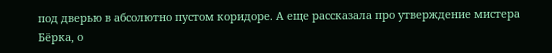под дверью в абсолютно пустом коридоре. А еще рассказала про утверждение мистера Бёрка, о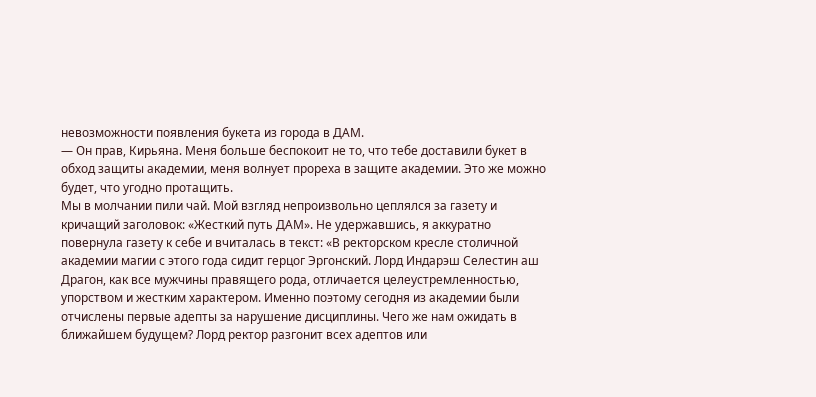невозможности появления букета из города в ДАМ.
— Он прав, Кирьяна. Меня больше беспокоит не то, что тебе доставили букет в обход защиты академии, меня волнует прореха в защите академии. Это же можно будет, что угодно протащить.
Мы в молчании пили чай. Мой взгляд непроизвольно цеплялся за газету и кричащий заголовок: «Жесткий путь ДАМ». Не удержавшись, я аккуратно повернула газету к себе и вчиталась в текст: «В ректорском кресле столичной академии магии с этого года сидит герцог Эргонский. Лорд Индарэш Селестин аш Драгон, как все мужчины правящего рода, отличается целеустремленностью, упорством и жестким характером. Именно поэтому сегодня из академии были отчислены первые адепты за нарушение дисциплины. Чего же нам ожидать в ближайшем будущем? Лорд ректор разгонит всех адептов или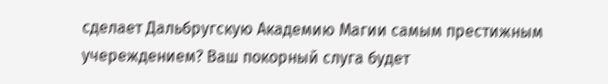сделает Дальбругскую Академию Магии самым престижным учереждением? Ваш покорный слуга будет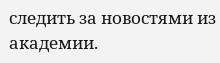следить за новостями из академии.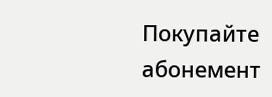Покупайте абонемент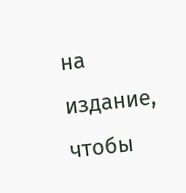на издание, чтобы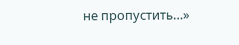не пропустить…»